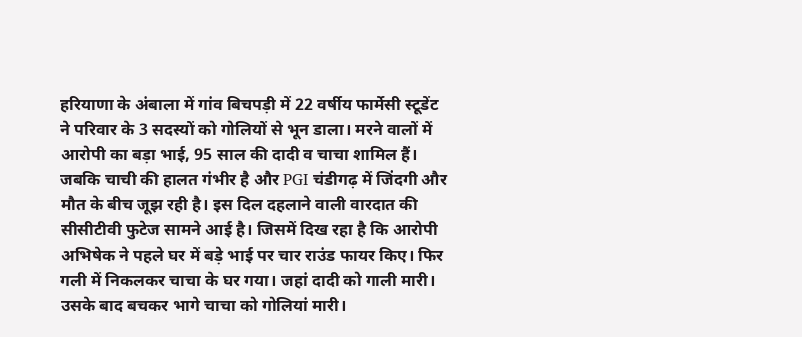हरियाणा के अंबाला में गांव बिचपड़ी में 22 वर्षीय फार्मेसी स्टूडेंट ने परिवार के 3 सदस्यों को गोलियों से भून डाला। मरने वालों में आरोपी का बड़ा भाई, 95 साल की दादी व चाचा शामिल हैं। जबकि चाची की हालत गंभीर है और PGI चंडीगढ़ में जिंदगी और मौत के बीच जूझ रही है। इस दिल दहलाने वाली वारदात की सीसीटीवी फुटेज सामने आई है। जिसमें दिख रहा है कि आरोपी अभिषेक ने पहले घर में बड़े भाई पर चार राउंड फायर किए। फिर गली में निकलकर चाचा के घर गया। जहां दादी को गाली मारी। उसके बाद बचकर भागे चाचा को गोलियां मारी।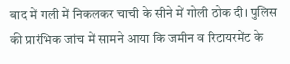बाद में गली में निकलकर चाची के सीने में गोली ठोक दी। पुलिस की प्रारंभिक जांच में सामने आया कि जमीन व रिटायरमेंट के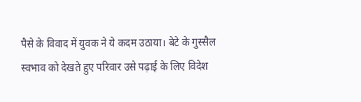पैसे के विवाद में युवक ने ये कदम उठाया। बेटे के गुस्सैल स्वभाव को देखते हुए परिवार उसे पढ़ाई के लिए विदेश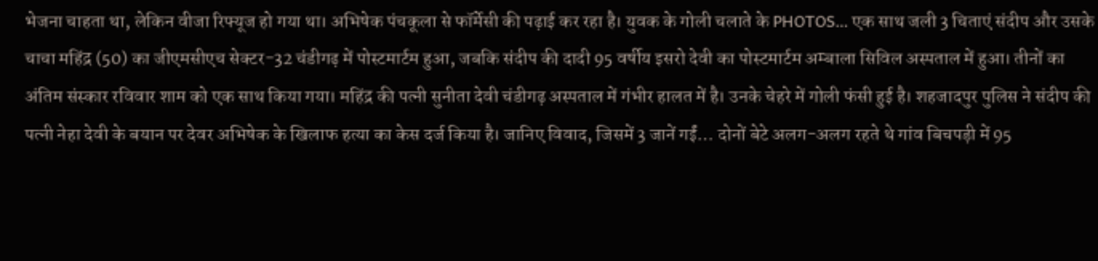भेजना चाहता था, लेकिन वीजा रिफ्यूज हो गया था। अभिषेक पंचकूला से फॉर्मेसी की पढ़ाई कर रहा है। युवक के गोली चलाते के PHOTOS… एक साथ जली 3 चिताएं संदीप और उसके चाचा महिंद्र (50) का जीएमसीएच सेक्टर-32 चंडीगढ़ में पोस्टमार्टम हुआ, जबकि संदीप की दादी 95 वर्षीय इसरो देवी का पोस्टमार्टम अम्बाला सिविल अस्पताल में हुआ। तीनों का अंतिम संस्कार रविवार शाम को एक साथ किया गया। महिंद्र की पत्नी सुनीता देवी चंडीगढ़ अस्पताल में गंभीर हालत में है। उनके चेहरे में गोली फंसी हुई है। शहजादपुर पुलिस ने संदीप की पत्नी नेहा देवी के बयान पर देवर अभिषेक के खिलाफ हत्या का केस दर्ज किया है। जानिए विवाद, जिसमें 3 जानें गईं… दोनों बेटे अलग-अलग रहते थे गांव बिचपड़ी में 95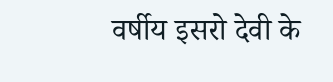वर्षीय इसरो देवी के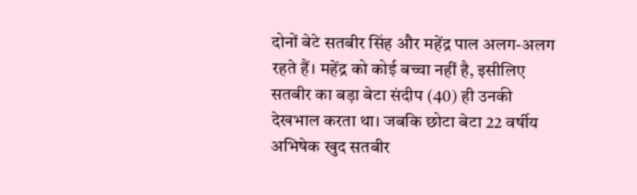दोनों बेटे सतबीर सिंह और महेंद्र पाल अलग-अलग रहते हैं। महेंद्र को कोई बच्चा नहीं है, इसीलिए सतबीर का बड़ा बेटा संदीप (40) ही उनकी देखभाल करता था। जबकि छोटा बेटा 22 वर्षीय अभिषेक खुद सतबीर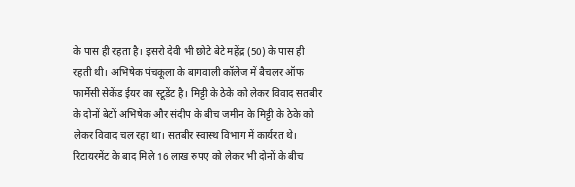के पास ही रहता है। इसरो देवी भी छोटे बेटे महेंद्र (50) के पास ही रहती थी। अभिषेक पंचकूला के बागवाली कॉलेज में बैचलर ऑफ फार्मेसी सेकेंड ईयर का स्टूडेंट है। मिट्टी के ठेके को लेकर विवाद सतबीर के दोनों बेटों अभिषेक और संदीप के बीच जमीन के मिट्टी के ठेके को लेकर विवाद चल रहा था। सतबीर स्वास्थ विभाग में कार्यरत थे। रिटायरमेंट के बाद मिले 16 लाख रुपए को लेकर भी दोनों के बीच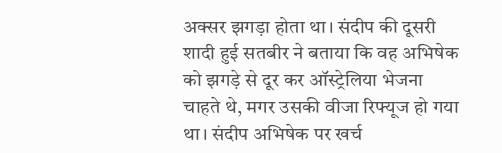अक्सर झगड़ा होता था। संदीप की दूसरी शादी हुई सतबीर ने बताया कि वह अभिषेक को झगड़े से दूर कर ऑस्ट्रेलिया भेजना चाहते थे, मगर उसकी वीजा रिफ्यूज हो गया था। संदीप अभिषेक पर खर्च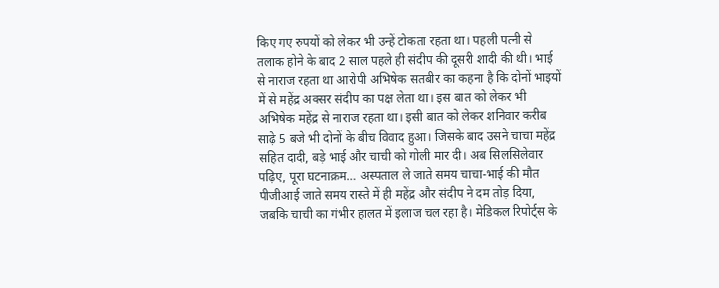किए गए रुपयों को लेकर भी उन्हें टोकता रहता था। पहली पत्नी से तलाक होने के बाद 2 साल पहले ही संदीप की दूसरी शादी की थी। भाई से नाराज रहता था आरोपी अभिषेक सतबीर का कहना है कि दोनों भाइयों में से महेंद्र अक्सर संदीप का पक्ष लेता था। इस बात को लेकर भी अभिषेक महेंद्र से नाराज रहता था। इसी बात को लेकर शनिवार करीब साढ़े 5 बजे भी दोनों के बीच विवाद हुआ। जिसके बाद उसने चाचा महेंद्र सहित दादी, बड़े भाई और चाची को गोली मार दी। अब सिलसिलेवार पढ़िए, पूरा घटनाक्रम… अस्पताल ले जाते समय चाचा-भाई की मौत पीजीआई जाते समय रास्ते में ही महेंद्र और संदीप ने दम तोड़ दिया, जबकि चाची का गंभीर हालत में इलाज चल रहा है। मेडिकल रिपोर्ट्स के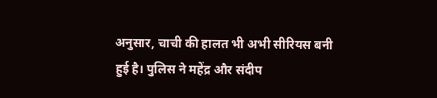अनुसार, चाची की हालत भी अभी सीरियस बनी हुई है। पुलिस ने महेंद्र और संदीप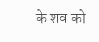के शव को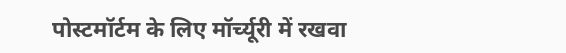पोस्टमॉर्टम के लिए मॉर्च्यूरी में रखवा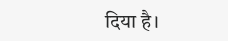दिया है।